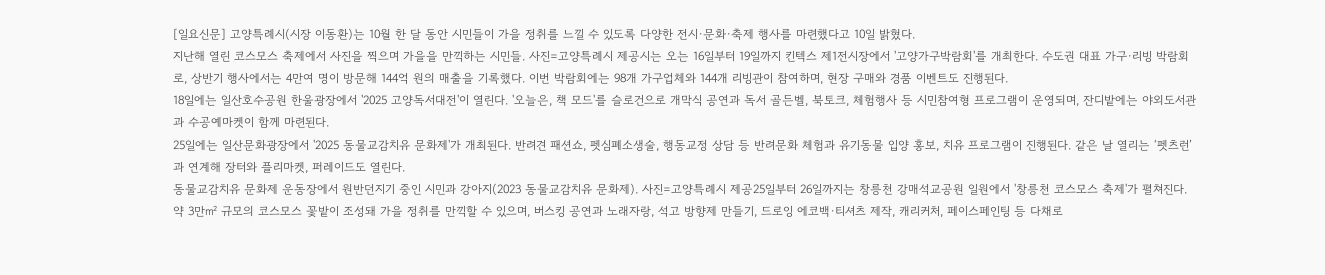[일요신문] 고양특례시(시장 이동환)는 10월 한 달 동안 시민들이 가을 정취를 느낄 수 있도록 다양한 전시·문화·축제 행사를 마련했다고 10일 밝혔다.
지난해 열린 코스모스 축제에서 사진을 찍으며 가을을 만끽하는 시민들. 사진=고양특례시 제공시는 오는 16일부터 19일까지 킨텍스 제1전시장에서 '고양가구박람회'를 개최한다. 수도권 대표 가구·리빙 박람회로, 상반기 행사에서는 4만여 명이 방문해 144억 원의 매출을 기록했다. 이번 박람회에는 98개 가구업체와 144개 리빙관이 참여하며, 현장 구매와 경품 이벤트도 진행된다.
18일에는 일산호수공원 한울광장에서 '2025 고양독서대전'이 열린다. '오늘은, 책 모드'를 슬로건으로 개막식 공연과 독서 골든벨, 북토크, 체험행사 등 시민참여형 프로그램이 운영되며, 잔디밭에는 야외도서관과 수공예마켓이 함께 마련된다.
25일에는 일산문화광장에서 '2025 동물교감치유 문화제'가 개최된다. 반려견 패션쇼, 펫심폐소생술, 행동교정 상담 등 반려문화 체험과 유기동물 입양 홍보, 치유 프로그램이 진행된다. 같은 날 열리는 ‘펫츠런’과 연계해 장터와 플리마켓, 퍼레이드도 열린다.
동물교감치유 문화제 운동장에서 원반던지기 중인 시민과 강아지(2023 동물교감치유 문화제). 사진=고양특례시 제공25일부터 26일까지는 창릉천 강매석교공원 일원에서 '창릉천 코스모스 축제'가 펼쳐진다. 약 3만㎡ 규모의 코스모스 꽃밭이 조성돼 가을 정취를 만끽할 수 있으며, 버스킹 공연과 노래자랑, 석고 방향제 만들기, 드로잉 에코백·티셔츠 제작, 캐리커처, 페이스페인팅 등 다채로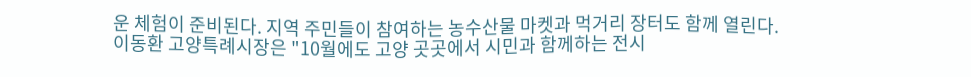운 체험이 준비된다. 지역 주민들이 참여하는 농수산물 마켓과 먹거리 장터도 함께 열린다.
이동환 고양특례시장은 "10월에도 고양 곳곳에서 시민과 함께하는 전시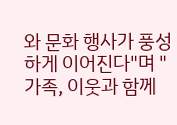와 문화 행사가 풍성하게 이어진다"며 "가족, 이웃과 함께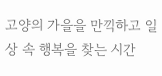고양의 가을을 만끽하고 일상 속 행복을 찾는 시간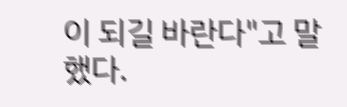이 되길 바란다"고 말했다.